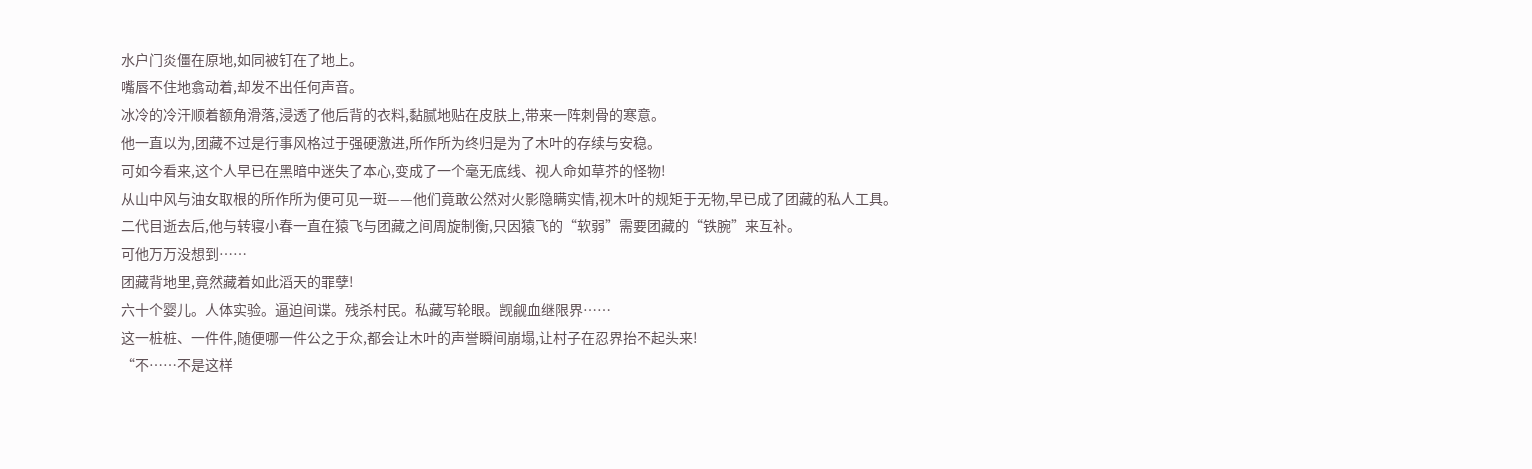水户门炎僵在原地,如同被钉在了地上。
嘴唇不住地翕动着,却发不出任何声音。
冰冷的冷汗顺着额角滑落,浸透了他后背的衣料,黏腻地贴在皮肤上,带来一阵刺骨的寒意。
他一直以为,团藏不过是行事风格过于强硬激进,所作所为终归是为了木叶的存续与安稳。
可如今看来,这个人早已在黑暗中迷失了本心,变成了一个毫无底线、视人命如草芥的怪物!
从山中风与油女取根的所作所为便可见一斑——他们竟敢公然对火影隐瞒实情,视木叶的规矩于无物,早已成了团藏的私人工具。
二代目逝去后,他与转寝小春一直在猿飞与团藏之间周旋制衡,只因猿飞的“软弱”需要团藏的“铁腕”来互补。
可他万万没想到……
团藏背地里,竟然藏着如此滔天的罪孽!
六十个婴儿。人体实验。逼迫间谍。残杀村民。私藏写轮眼。觊觎血继限界……
这一桩桩、一件件,随便哪一件公之于众,都会让木叶的声誉瞬间崩塌,让村子在忍界抬不起头来!
“不……不是这样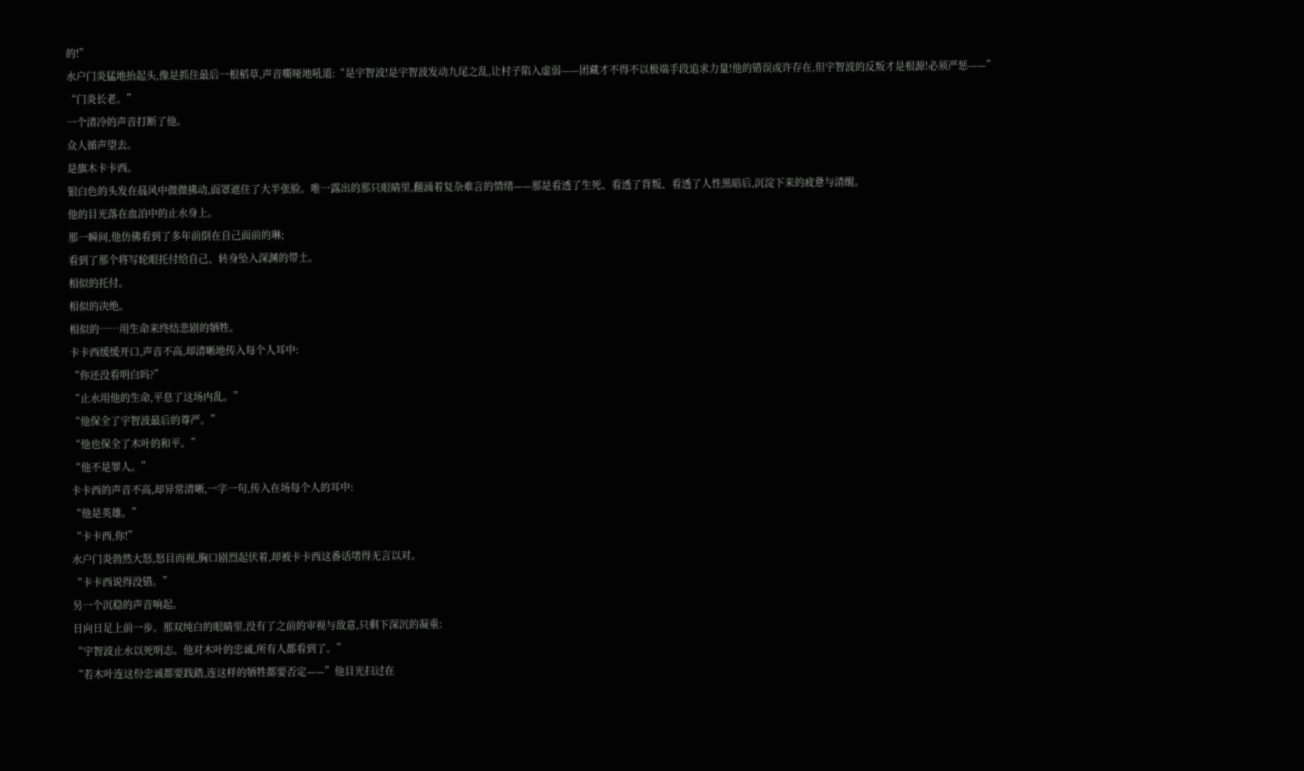的!”
水户门炎猛地抬起头,像是抓住最后一根稻草,声音嘶哑地吼道:“是宇智波!是宇智波发动九尾之乱,让村子陷入虚弱——团藏才不得不以极端手段追求力量!他的错误或许存在,但宇智波的反叛才是根源!必须严惩——”
“门炎长老。”
一个清冷的声音打断了他。
众人循声望去。
是旗木卡卡西。
银白色的头发在晨风中微微拂动,面罩遮住了大半张脸。唯一露出的那只眼睛里,翻涌着复杂难言的情绪——那是看透了生死、看透了背叛、看透了人性黑暗后,沉淀下来的疲惫与清醒。
他的目光落在血泊中的止水身上。
那一瞬间,他仿佛看到了多年前倒在自己面前的琳;
看到了那个将写轮眼托付给自己、转身坠入深渊的带土。
相似的托付。
相似的决绝。
相似的……用生命来终结悲剧的牺牲。
卡卡西缓缓开口,声音不高,却清晰地传入每个人耳中:
“你还没看明白吗?”
“止水用他的生命,平息了这场内乱。”
“他保全了宇智波最后的尊严。”
“他也保全了木叶的和平。”
“他不是罪人。”
卡卡西的声音不高,却异常清晰,一字一句,传入在场每个人的耳中:
“他是英雄。”
“卡卡西,你!”
水户门炎勃然大怒,怒目而视,胸口剧烈起伏着,却被卡卡西这番话堵得无言以对。
“卡卡西说得没错。”
另一个沉稳的声音响起。
日向日足上前一步。那双纯白的眼睛里,没有了之前的审视与敌意,只剩下深沉的凝重:
“宇智波止水以死明志。他对木叶的忠诚,所有人都看到了。”
“若木叶连这份忠诚都要践踏,连这样的牺牲都要否定——”他目光扫过在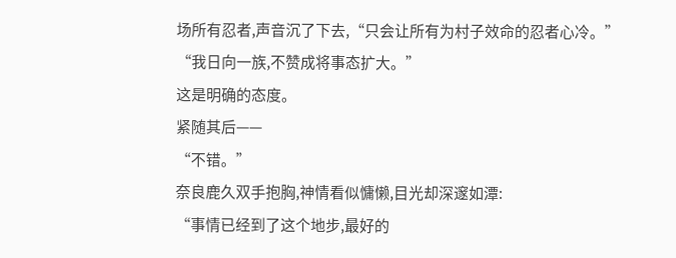场所有忍者,声音沉了下去,“只会让所有为村子效命的忍者心冷。”
“我日向一族,不赞成将事态扩大。”
这是明确的态度。
紧随其后——
“不错。”
奈良鹿久双手抱胸,神情看似慵懒,目光却深邃如潭:
“事情已经到了这个地步,最好的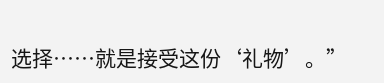选择……就是接受这份‘礼物’。”